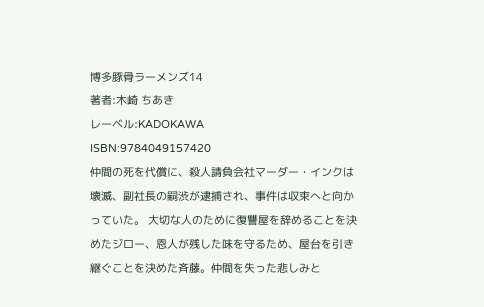博多豚骨ラーメンズ14
著者:木崎 ちあき
レーベル:KADOKAWA
ISBN:9784049157420
仲間の死を代償に、殺人請負会社マーダー・インクは壊滅、副社長の嗣渋が逮捕され、事件は収束へと向かっていた。 大切な人のために復讐屋を辞めることを決めたジロー、恩人が残した味を守るため、屋台を引き継ぐことを決めた斉藤。仲間を失った悲しみと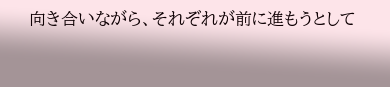向き合いながら、それぞれが前に進もうとして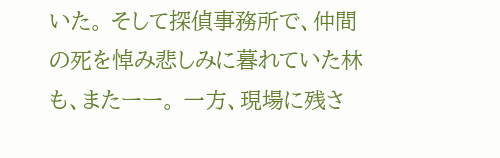いた。 そして探偵事務所で、仲間の死を悼み悲しみに暮れていた林も、またーー。 一方、現場に残さ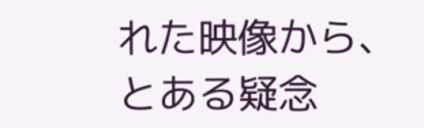れた映像から、とある疑念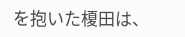を抱いた榎田は、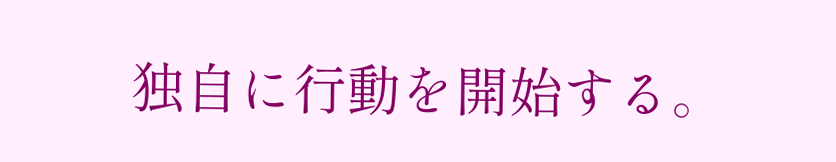独自に行動を開始する。